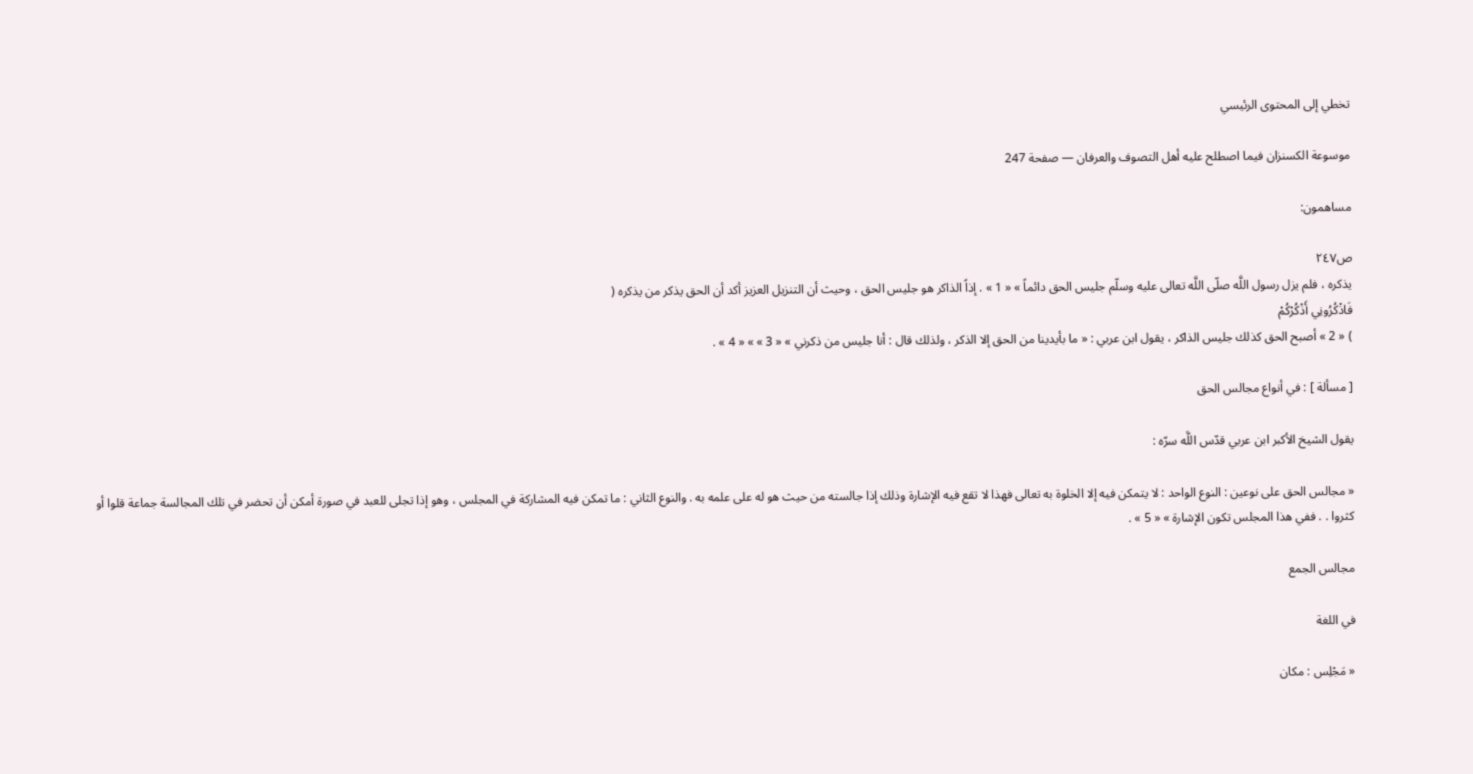تخطي إلى المحتوى الرئيسي

موسوعة الكسنزان فيما اصطلح عليه أهل التصوف والعرفان — صفحة 247

مساهمون:

ص٢٤٧
يذكره ، فلم يزل رسول اللَّه صلّى اللَّه تعالى عليه وسلّم جليس الحق دائماً » « 1 » . إذاً الذاكر هو جليس الحق ، وحيث أن التنزيل العزيز أكد أن الحق يذكر من يذكره (
فَاذْكُرُونِي أَذْكُرْكُمْ
) « 2 » أصبح الحق كذلك جليس الذاكر ، يقول ابن عربي : « ما بأيدينا من الحق إلا الذكر ، ولذلك قال : أنا جليس من ذكرني » « 3 » » « 4 » .

[ مسألة ] : في أنواع مجالس الحق

يقول الشيخ الأكبر ابن عربي قدّس اللَّه سرّه :

« مجالس الحق على نوعين : النوع الواحد : لا يتمكن فيه إلا الخلوة به تعالى فهذا لا تقع فيه الإشارة وذلك إذا جالسته من حيث هو له على علمه به . والنوع الثاني : ما تمكن فيه المشاركة في المجلس ، وهو إذا تجلى للعبد في صورة أمكن أن تحضر في تلك المجالسة جماعة قلوا أو كثروا . . ففي هذا المجلس تكون الإشارة » « 5 » .

مجالس الجمع

في اللغة

« مَجْلِس : مكان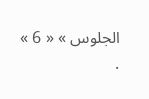الجلوس » « 6 » .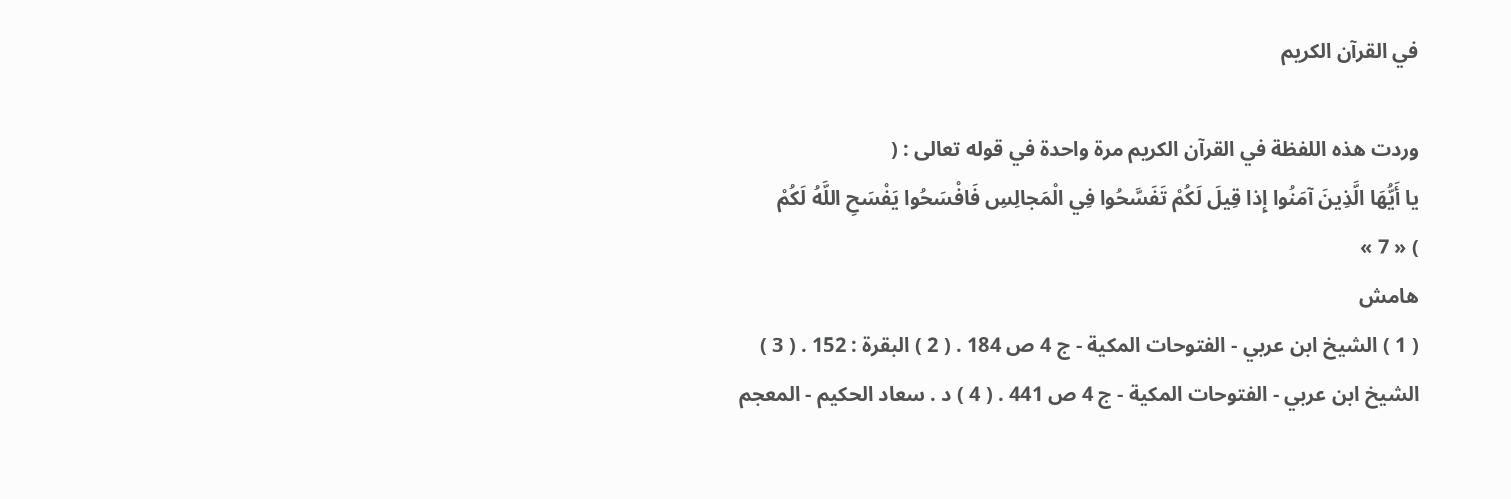في القرآن الكريم

وردت هذه اللفظة في القرآن الكريم مرة واحدة في قوله تعالى : (
يا أَيُّهَا الَّذِينَ آمَنُوا إِذا قِيلَ لَكُمْ تَفَسَّحُوا فِي الْمَجالِسِ فَافْسَحُوا يَفْسَحِ اللَّهُ لَكُمْ
) « 7 »
هامش
( 1 ) الشيخ ابن عربي - الفتوحات المكية - ج 4 ص 184 . ( 2 ) البقرة : 152 . ( 3 ) الشيخ ابن عربي - الفتوحات المكية - ج 4 ص 441 . ( 4 ) د . سعاد الحكيم - المعجم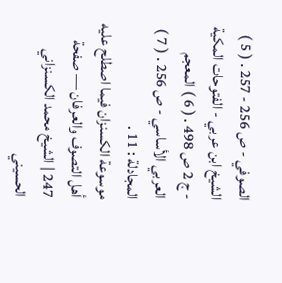الصوفي - ص 256 - 257 . ( 5 ) الشيخ ابن عربي - الفتوحات المكية - ج 2 ص 498 . ( 6 ) المعجم العربي الأساسي - ص 256 . ( 7 ) المجادلة : 11 .
موسوعة الكسنزان فيما اصطلح عليه أهل التصوف والعرفان — صفحة 247 | الشيخ محمد الكسنزاني الحسيني